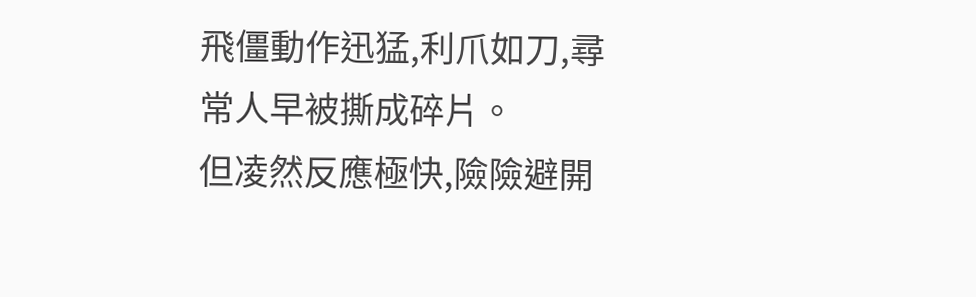飛僵動作迅猛,利爪如刀,尋常人早被撕成碎片。
但凌然反應極快,險險避開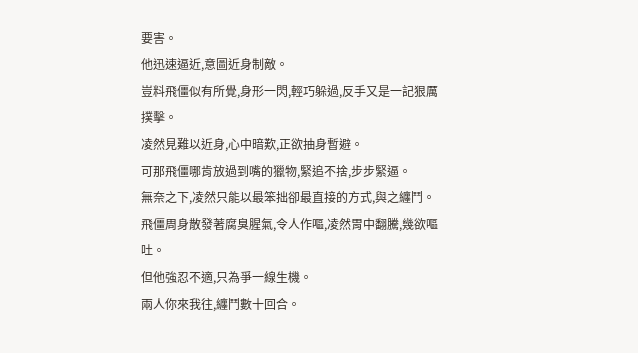要害。
他迅速逼近,意圖近身制敵。
豈料飛僵似有所覺,身形一閃,輕巧躲過,反手又是一記狠厲撲擊。
凌然見難以近身,心中暗歎,正欲抽身暫避。
可那飛僵哪肯放過到嘴的獵物,緊追不捨,步步緊逼。
無奈之下,凌然只能以最笨拙卻最直接的方式,與之纏鬥。
飛僵周身散發著腐臭腥氣,令人作嘔,凌然胃中翻騰,幾欲嘔吐。
但他強忍不適,只為爭一線生機。
兩人你來我往,纏鬥數十回合。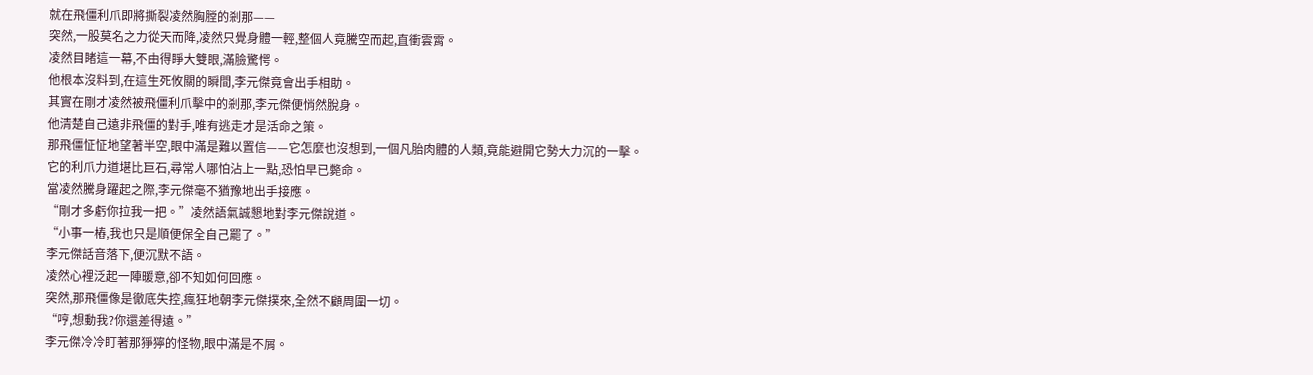就在飛僵利爪即將撕裂凌然胸膛的剎那——
突然,一股莫名之力從天而降,凌然只覺身體一輕,整個人竟騰空而起,直衝雲霄。
凌然目睹這一幕,不由得睜大雙眼,滿臉驚愕。
他根本沒料到,在這生死攸關的瞬間,李元傑竟會出手相助。
其實在剛才凌然被飛僵利爪擊中的剎那,李元傑便悄然脫身。
他清楚自己遠非飛僵的對手,唯有逃走才是活命之策。
那飛僵怔怔地望著半空,眼中滿是難以置信——它怎麼也沒想到,一個凡胎肉體的人類,竟能避開它勢大力沉的一擊。
它的利爪力道堪比巨石,尋常人哪怕沾上一點,恐怕早已斃命。
當凌然騰身躍起之際,李元傑毫不猶豫地出手接應。
“剛才多虧你拉我一把。”凌然語氣誠懇地對李元傑說道。
“小事一樁,我也只是順便保全自己罷了。”
李元傑話音落下,便沉默不語。
凌然心裡泛起一陣暖意,卻不知如何回應。
突然,那飛僵像是徹底失控,瘋狂地朝李元傑撲來,全然不顧周圍一切。
“哼,想動我?你還差得遠。”
李元傑冷冷盯著那猙獰的怪物,眼中滿是不屑。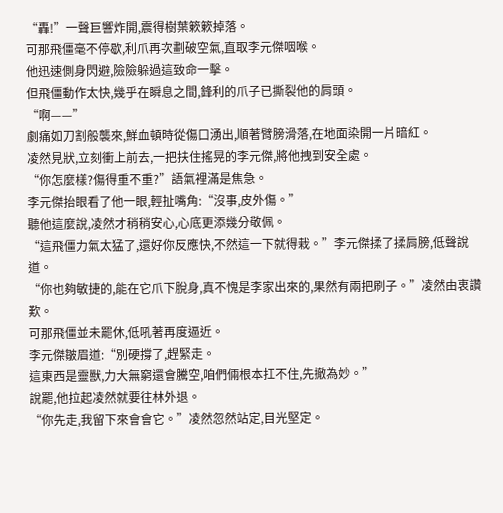“轟!”一聲巨響炸開,震得樹葉簌簌掉落。
可那飛僵毫不停歇,利爪再次劃破空氣,直取李元傑咽喉。
他迅速側身閃避,險險躲過這致命一擊。
但飛僵動作太快,幾乎在瞬息之間,鋒利的爪子已撕裂他的肩頭。
“啊——”
劇痛如刀割般襲來,鮮血頓時從傷口湧出,順著臂膀滑落,在地面染開一片暗紅。
凌然見狀,立刻衝上前去,一把扶住搖晃的李元傑,將他拽到安全處。
“你怎麼樣?傷得重不重?”語氣裡滿是焦急。
李元傑抬眼看了他一眼,輕扯嘴角:“沒事,皮外傷。”
聽他這麼說,凌然才稍稍安心,心底更添幾分敬佩。
“這飛僵力氣太猛了,還好你反應快,不然這一下就得栽。”李元傑揉了揉肩膀,低聲說道。
“你也夠敏捷的,能在它爪下脫身,真不愧是李家出來的,果然有兩把刷子。”凌然由衷讚歎。
可那飛僵並未罷休,低吼著再度逼近。
李元傑皺眉道:“別硬撐了,趕緊走。
這東西是靈獸,力大無窮還會騰空,咱們倆根本扛不住,先撤為妙。”
說罷,他拉起凌然就要往林外退。
“你先走,我留下來會會它。”凌然忽然站定,目光堅定。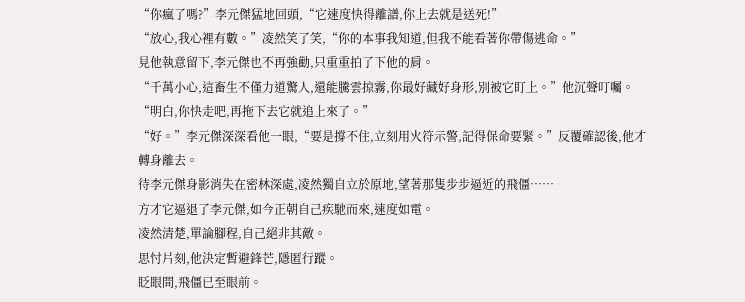“你瘋了嗎?”李元傑猛地回頭,“它速度快得離譜,你上去就是送死!”
“放心,我心裡有數。”凌然笑了笑,“你的本事我知道,但我不能看著你帶傷逃命。”
見他執意留下,李元傑也不再強勸,只重重拍了下他的肩。
“千萬小心,這畜生不僅力道驚人,還能騰雲掠霧,你最好藏好身形,別被它盯上。”他沉聲叮囑。
“明白,你快走吧,再拖下去它就追上來了。”
“好。”李元傑深深看他一眼,“要是撐不住,立刻用火符示警,記得保命要緊。”反覆確認後,他才轉身離去。
待李元傑身影消失在密林深處,凌然獨自立於原地,望著那隻步步逼近的飛僵……
方才它逼退了李元傑,如今正朝自己疾馳而來,速度如電。
凌然清楚,單論腳程,自己絕非其敵。
思忖片刻,他決定暫避鋒芒,隱匿行蹤。
眨眼間,飛僵已至眼前。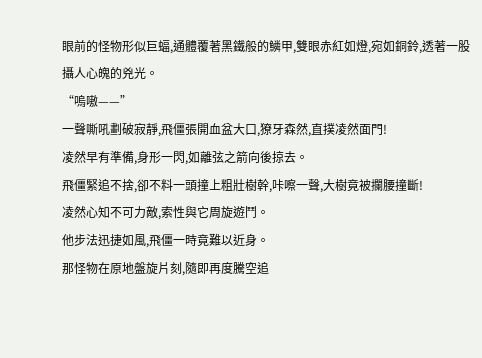眼前的怪物形似巨蝠,通體覆著黑鐵般的鱗甲,雙眼赤紅如燈,宛如銅鈴,透著一股攝人心魄的兇光。
“嗚嗷——”
一聲嘶吼劃破寂靜,飛僵張開血盆大口,獠牙森然,直撲凌然面門!
凌然早有準備,身形一閃,如離弦之箭向後掠去。
飛僵緊追不捨,卻不料一頭撞上粗壯樹幹,咔嚓一聲,大樹竟被攔腰撞斷!
凌然心知不可力敵,索性與它周旋遊鬥。
他步法迅捷如風,飛僵一時竟難以近身。
那怪物在原地盤旋片刻,隨即再度騰空追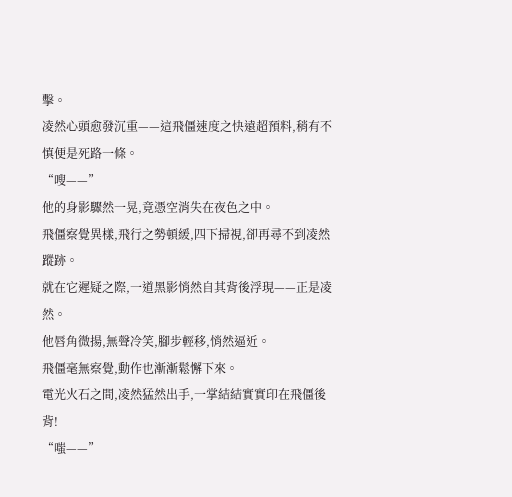擊。
凌然心頭愈發沉重——這飛僵速度之快遠超預料,稍有不慎便是死路一條。
“嗖——”
他的身影驟然一晃,竟憑空消失在夜色之中。
飛僵察覺異樣,飛行之勢頓緩,四下掃視,卻再尋不到凌然蹤跡。
就在它遲疑之際,一道黑影悄然自其背後浮現——正是凌然。
他唇角微揚,無聲冷笑,腳步輕移,悄然逼近。
飛僵毫無察覺,動作也漸漸鬆懈下來。
電光火石之間,凌然猛然出手,一掌結結實實印在飛僵後背!
“嗤——”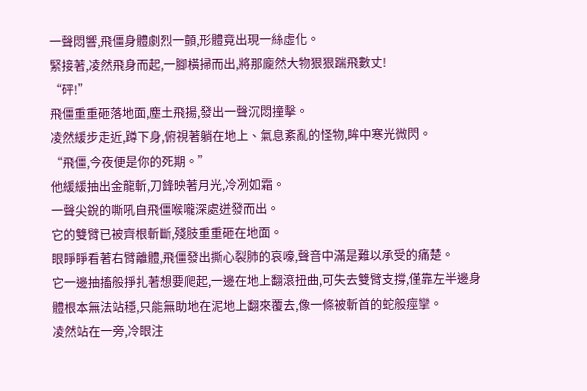一聲悶響,飛僵身體劇烈一顫,形體竟出現一絲虛化。
緊接著,凌然飛身而起,一腳橫掃而出,將那龐然大物狠狠踹飛數丈!
“砰!”
飛僵重重砸落地面,塵土飛揚,發出一聲沉悶撞擊。
凌然緩步走近,蹲下身,俯視著躺在地上、氣息紊亂的怪物,眸中寒光微閃。
“飛僵,今夜便是你的死期。”
他緩緩抽出金龍斬,刀鋒映著月光,冷冽如霜。
一聲尖銳的嘶吼自飛僵喉嚨深處迸發而出。
它的雙臂已被齊根斬斷,殘肢重重砸在地面。
眼睜睜看著右臂離體,飛僵發出撕心裂肺的哀嚎,聲音中滿是難以承受的痛楚。
它一邊抽搐般掙扎著想要爬起,一邊在地上翻滾扭曲,可失去雙臂支撐,僅靠左半邊身體根本無法站穩,只能無助地在泥地上翻來覆去,像一條被斬首的蛇般痙攣。
凌然站在一旁,冷眼注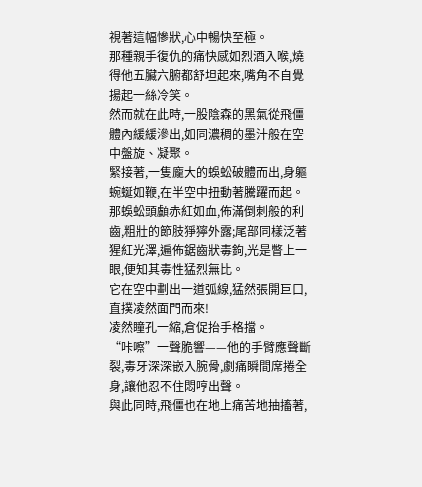視著這幅慘狀,心中暢快至極。
那種親手復仇的痛快感如烈酒入喉,燒得他五臟六腑都舒坦起來,嘴角不自覺揚起一絲冷笑。
然而就在此時,一股陰森的黑氣從飛僵體內緩緩滲出,如同濃稠的墨汁般在空中盤旋、凝聚。
緊接著,一隻龐大的蜈蚣破體而出,身軀蜿蜒如鞭,在半空中扭動著騰躍而起。
那蜈蚣頭顱赤紅如血,佈滿倒刺般的利齒,粗壯的節肢猙獰外露;尾部同樣泛著猩紅光澤,遍佈鋸齒狀毒鉤,光是瞥上一眼,便知其毒性猛烈無比。
它在空中劃出一道弧線,猛然張開巨口,直撲凌然面門而來!
凌然瞳孔一縮,倉促抬手格擋。
“咔嚓”一聲脆響——他的手臂應聲斷裂,毒牙深深嵌入腕骨,劇痛瞬間席捲全身,讓他忍不住悶哼出聲。
與此同時,飛僵也在地上痛苦地抽搐著,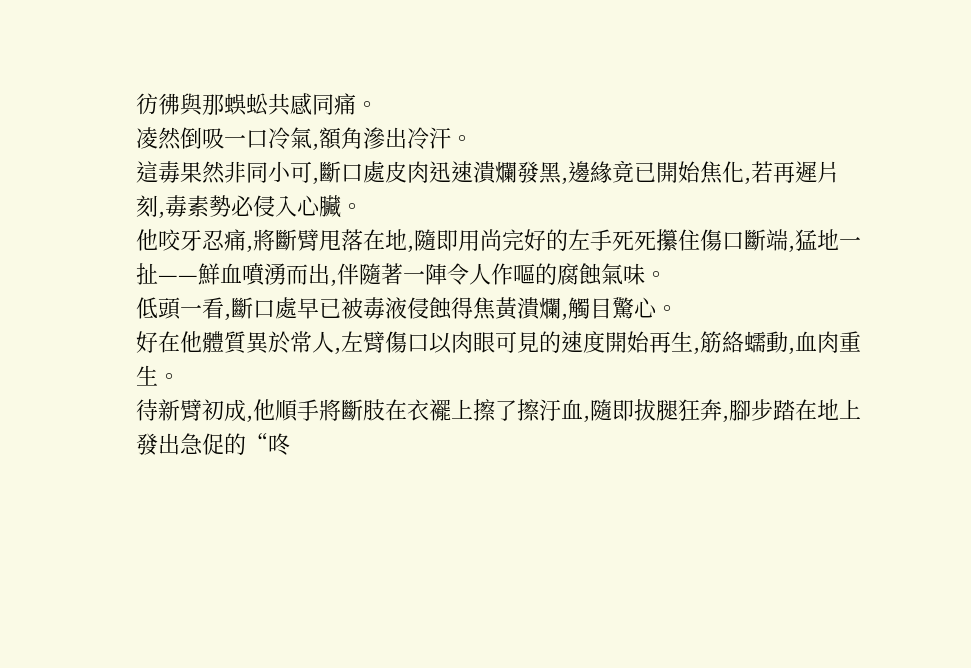彷彿與那蜈蚣共感同痛。
凌然倒吸一口冷氣,額角滲出冷汗。
這毒果然非同小可,斷口處皮肉迅速潰爛發黑,邊緣竟已開始焦化,若再遲片刻,毒素勢必侵入心臟。
他咬牙忍痛,將斷臂甩落在地,隨即用尚完好的左手死死攥住傷口斷端,猛地一扯——鮮血噴湧而出,伴隨著一陣令人作嘔的腐蝕氣味。
低頭一看,斷口處早已被毒液侵蝕得焦黃潰爛,觸目驚心。
好在他體質異於常人,左臂傷口以肉眼可見的速度開始再生,筋絡蠕動,血肉重生。
待新臂初成,他順手將斷肢在衣襬上擦了擦汙血,隨即拔腿狂奔,腳步踏在地上發出急促的“咚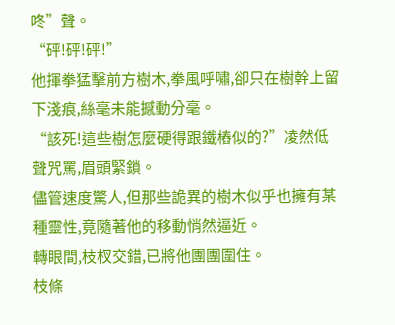咚”聲。
“砰!砰!砰!”
他揮拳猛擊前方樹木,拳風呼嘯,卻只在樹幹上留下淺痕,絲毫未能撼動分毫。
“該死!這些樹怎麼硬得跟鐵樁似的?”凌然低聲咒罵,眉頭緊鎖。
儘管速度驚人,但那些詭異的樹木似乎也擁有某種靈性,竟隨著他的移動悄然逼近。
轉眼間,枝杈交錯,已將他團團圍住。
枝條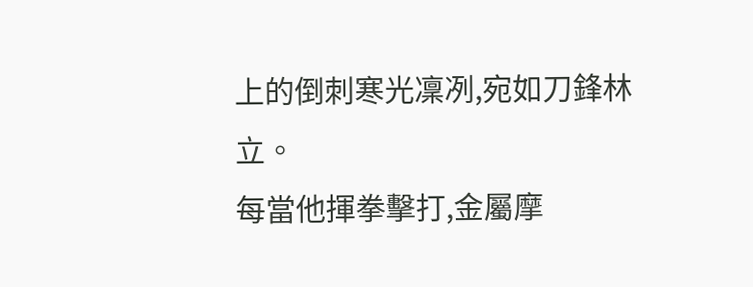上的倒刺寒光凜冽,宛如刀鋒林立。
每當他揮拳擊打,金屬摩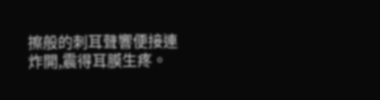擦般的刺耳聲響便接連炸開,震得耳膜生疼。